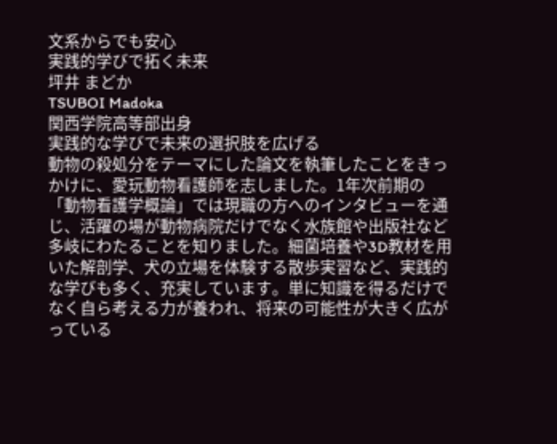文系からでも安心
実践的学びで拓く未来
坪井 まどか
TSUBOI Madoka
関西学院高等部出身
実践的な学びで未来の選択肢を広げる
動物の殺処分をテーマにした論文を執筆したことをきっかけに、愛玩動物看護師を志しました。1年次前期の「動物看護学概論」では現職の方へのインタビューを通じ、活躍の場が動物病院だけでなく水族館や出版社など多岐にわたることを知りました。細菌培養や3D教材を用いた解剖学、犬の立場を体験する散歩実習など、実践的な学びも多く、充実しています。単に知識を得るだけでなく自ら考える力が養われ、将来の可能性が大きく広がっている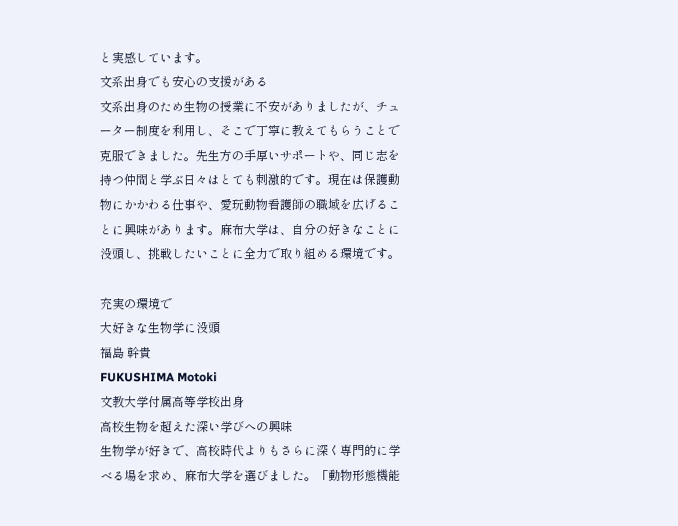と実感しています。
文系出身でも安心の支援がある
文系出身のため生物の授業に不安がありましたが、チューター制度を利用し、そこで丁寧に教えてもらうことで克服できました。先生方の手厚いサポートや、同じ志を持つ仲間と学ぶ日々はとても刺激的です。現在は保護動物にかかわる仕事や、愛玩動物看護師の職域を広げることに興味があります。麻布大学は、自分の好きなことに没頭し、挑戦したいことに全力で取り組める環境です。

充実の環境で
大好きな生物学に没頭
福島 幹貴
FUKUSHIMA Motoki
文教大学付属高等学校出身
高校生物を超えた深い学びへの興味
生物学が好きで、高校時代よりもさらに深く専門的に学べる場を求め、麻布大学を選びました。「動物形態機能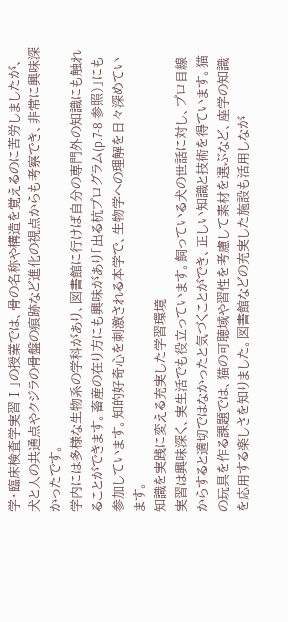学・臨床検査学実習Ⅰ」の授業では、骨の名称や構造を覚えるのに苦労しましたが、犬と人の共通点やクジラの骨盤の痕跡など進化の視点からも考察でき、非常に興味深かったです。
学内には多様な生物系の学科があり、図書館に行けば自分の専門外の知識にも触れることができます。畜産の在り方にも興味があり「出る杭プログラム(p.7-8 参照)」にも参加しています。知的好奇心を刺激される本学で、生物学への理解を日々深めています。
知識を実践に変える充実した学習環境
実習は興味深く、実生活でも役立っています。飼っている犬の世話に対し、プロ目線からすると適切ではなかったと気づくことができ、正しい知識と技術を得ています。猫の玩具を作る課題では、猫の可聴域や習性を考慮して素材を選ぶなど、座学の知識を応用する楽しさを知りました。図書館などの充実した施設も活用しなが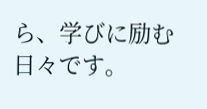ら、学びに励む日々です。